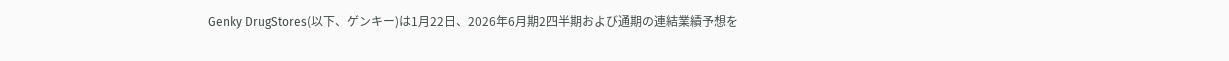Genky DrugStores(以下、ゲンキー)は1月22日、2026年6月期2四半期および通期の連結業績予想を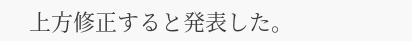上方修正すると発表した。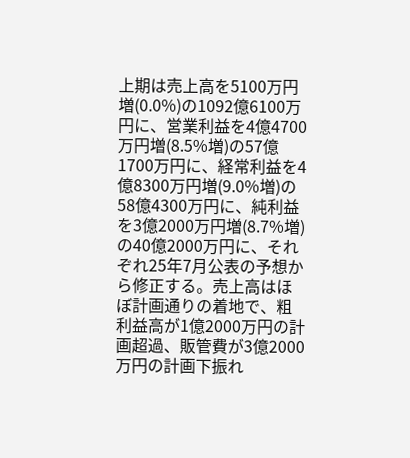上期は売上高を5100万円増(0.0%)の1092億6100万円に、営業利益を4億4700万円増(8.5%増)の57億1700万円に、経常利益を4億8300万円増(9.0%増)の58億4300万円に、純利益を3億2000万円増(8.7%増)の40億2000万円に、それぞれ25年7月公表の予想から修正する。売上高はほぼ計画通りの着地で、粗利益高が1億2000万円の計画超過、販管費が3億2000万円の計画下振れ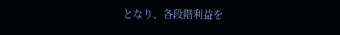となり、各段階利益を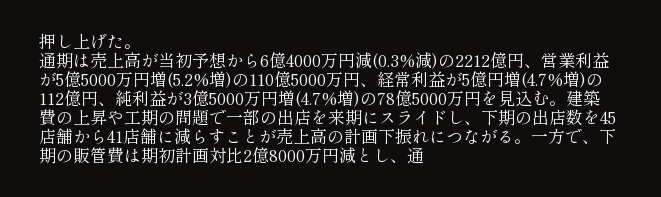押し上げた。
通期は売上高が当初予想から6億4000万円減(0.3%減)の2212億円、営業利益が5億5000万円増(5.2%増)の110億5000万円、経常利益が5億円増(4.7%増)の112億円、純利益が3億5000万円増(4.7%増)の78億5000万円を見込む。建築費の上昇や工期の問題で一部の出店を来期にスライドし、下期の出店数を45店舗から41店舗に減らすことが売上高の計画下振れにつながる。一方で、下期の販管費は期初計画対比2億8000万円減とし、通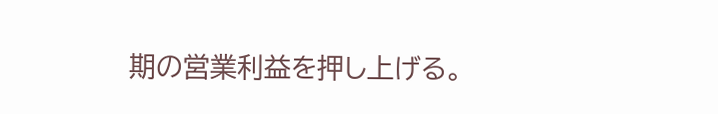期の営業利益を押し上げる。